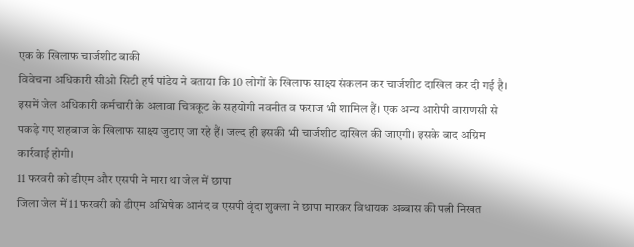एक के खिलाफ चार्जशीट बाकी
विवेचना अधिकारी सीओ सिटी हर्ष पांडेय ने बताया कि 10 लोगों के खिलाफ साक्ष्य संकलन कर चार्जशीट दाखिल कर दी गई है। इसमें जेल अधिकारी कर्मचारी के अलावा चित्रकूट के सहयोगी नवनीत व फराज भी शामिल हैं। एक अन्य आरोपी वाराणसी से पकड़े गए शहबाज के खिलाफ साक्ष्य जुटाए जा रहे हैं। जल्द ही इसकी भी चार्जशीट दाखिल की जाएगी। इसके बाद अग्रिम कार्रवाई होगी।
11 फरवरी को डीएम और एसपी ने मारा था जेल में छापा
जिला जेल में 11 फरवरी को डीएम अभिषेक आनंद व एसपी वृंदा शुक्ला ने छापा मारकर विधायक अब्बास की पत्नी निखत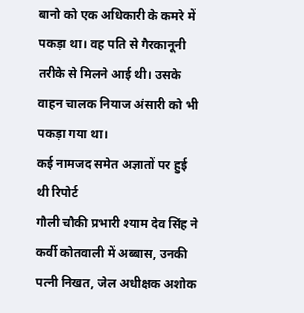बानो को एक अधिकारी के कमरे में पकड़ा था। वह पति से गैरकानूनी तरीके से मिलने आई थी। उसके वाहन चालक नियाज अंसारी को भी पकड़ा गया था।
कई नामजद समेत अज्ञातों पर हुई थी रिपोर्ट
गौली चौकी प्रभारी श्याम देव सिंह ने कर्वी कोतवाली में अब्बास, उनकी पत्नी निखत, जेल अधीक्षक अशोक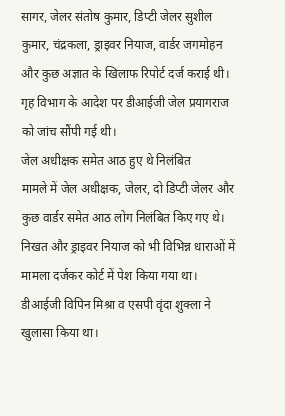सागर, जेलर संतोष कुमार, डिप्टी जेलर सुशील कुमार, चंद्रकला, ड्राइवर नियाज, वार्डर जगमोहन और कुछ अज्ञात के खिलाफ रिपोर्ट दर्ज कराई थी। गृह विभाग के आदेश पर डीआईजी जेल प्रयागराज को जांच सौंपी गई थी।
जेल अधीक्षक समेत आठ हुए थे निलंबित
मामले में जेल अधीक्षक, जेलर, दो डिप्टी जेलर और कुछ वार्डर समेत आठ लोग निलंबित किए गए थे। निखत और ड्राइवर नियाज को भी विभिन्न धाराओं में मामला दर्जकर कोर्ट में पेश किया गया था। डीआईजी विपिन मिश्रा व एसपी वृंदा शुक्ला ने खुलासा किया था।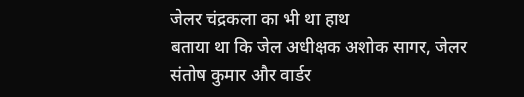जेलर चंद्रकला का भी था हाथ
बताया था कि जेल अधीक्षक अशोक सागर, जेलर संतोष कुमार और वार्डर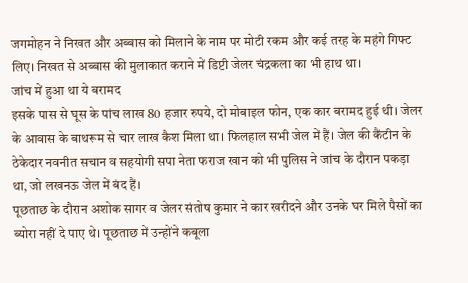जगमोहन ने निखत और अब्बास को मिलाने के नाम पर मोटी रकम और कई तरह के महंगे गिफ्ट लिए। निखत से अब्बास की मुलाकात कराने में डिप्टी जेलर चंद्रकला का भी हाथ था।
जांच में हुआ था ये बरामद
इसके पास से घूस के पांच लाख 80 हजार रुपये, दो मोबाइल फोन, एक कार बरामद हुई थी। जेलर के आवास के बाथरूम से चार लाख कैश मिला था। फिलहाल सभी जेल में हैं। जेल की कैंटीन के ठेकेदार नवनीत सचान व सहयोगी सपा नेता फराज खान को भी पुलिस ने जांच के दौरान पकड़ा था, जो लखनऊ जेल में बंद हैं।
पूछताछ के दौरान अशोक सागर व जेलर संतोष कुमार ने कार खरीदने और उनके घर मिले पैसों का ब्योरा नहीं दे पाए थे। पूछताछ में उन्होंने कबूला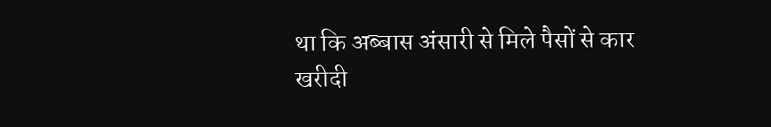था कि अब्बास अंसारी से मिले पैसों से कार खरीदी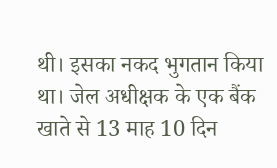थी। इसका नकद भुगतान किया था। जेल अधीक्षक के एक बैंक खाते से 13 माह 10 दिन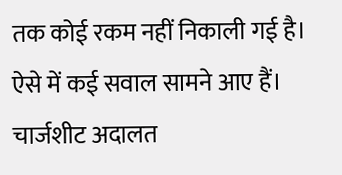तक कोई रकम नहीं निकाली गई है। ऐसे में कई सवाल सामने आए हैं। चार्जशीट अदालत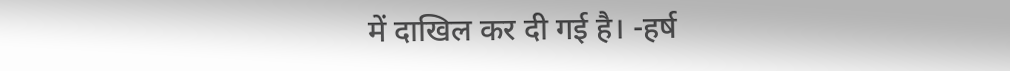में दाखिल कर दी गई है। -हर्ष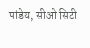पांडेय, सीओ सिटी